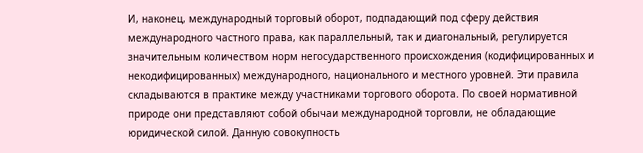И, наконец, международный торговый оборот, подпадающий под сферу действия международного частного права, как параллельный, так и диагональный, регулируется значительным количеством норм негосударственного происхождения (кодифицированных и некодифицированных) международного, национального и местного уровней. Эти правила складываются в практике между участниками торгового оборота. По своей нормативной природе они представляют собой обычаи международной торговли, не обладающие юридической силой. Данную совокупность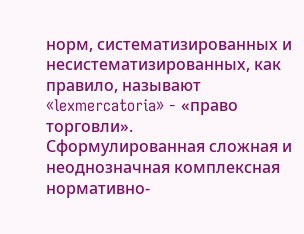норм, систематизированных и несистематизированных, как правило, называют «lexmercatoria» - «право торговли».
Сформулированная сложная и неоднозначная комплексная нормативно-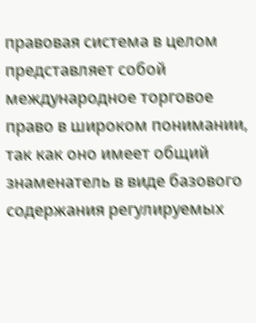правовая система в целом представляет собой международное торговое право в широком понимании, так как оно имеет общий знаменатель в виде базового содержания регулируемых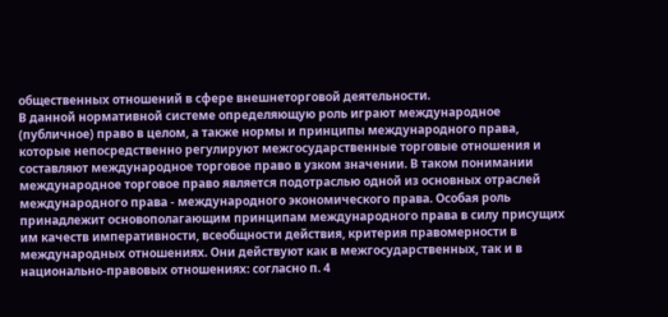общественных отношений в сфере внешнеторговой деятельности.
В данной нормативной системе определяющую роль играют международное (публичное) право в целом, а также нормы и принципы международного права, которые непосредственно регулируют межгосударственные торговые отношения и составляют международное торговое право в узком значении. В таком понимании международное торговое право является подотраслью одной из основных отраслей международного права - международного экономического права. Особая роль принадлежит основополагающим принципам международного права в силу присущих им качеств императивности, всеобщности действия, критерия правомерности в международных отношениях. Они действуют как в межгосударственных, так и в национально-правовых отношениях: согласно п. 4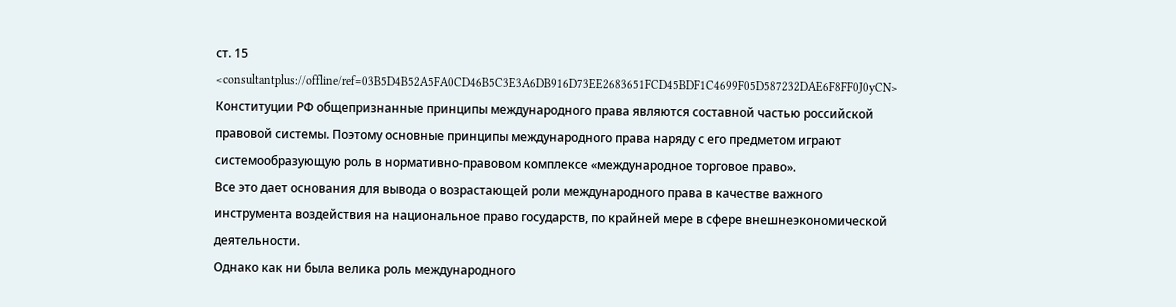ст. 15 <consultantplus://offline/ref=03B5D4B52A5FA0CD46B5C3E3A6DB916D73EE2683651FCD45BDF1C4699F05D587232DAE6F8FF0J0yCN> Конституции РФ общепризнанные принципы международного права являются составной частью российской правовой системы. Поэтому основные принципы международного права наряду с его предметом играют системообразующую роль в нормативно-правовом комплексе «международное торговое право».
Все это дает основания для вывода о возрастающей роли международного права в качестве важного инструмента воздействия на национальное право государств, по крайней мере в сфере внешнеэкономической деятельности.
Однако как ни была велика роль международного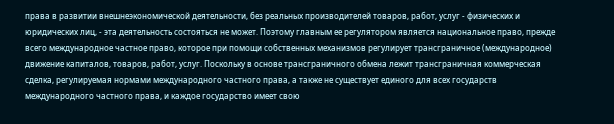права в развитии внешнеэкономической деятельности, без реальных производителей товаров, работ, услуг - физических и юридических лиц, - эта деятельность состояться не может. Поэтому главным ее регулятором является национальное право, прежде всего международное частное право, которое при помощи собственных механизмов регулирует трансграничное (международное) движение капиталов, товаров, работ, услуг. Поскольку в основе трансграничного обмена лежит трансграничная коммерческая сделка, регулируемая нормами международного частного права, а также не существует единого для всех государств международного частного права, и каждое государство имеет свою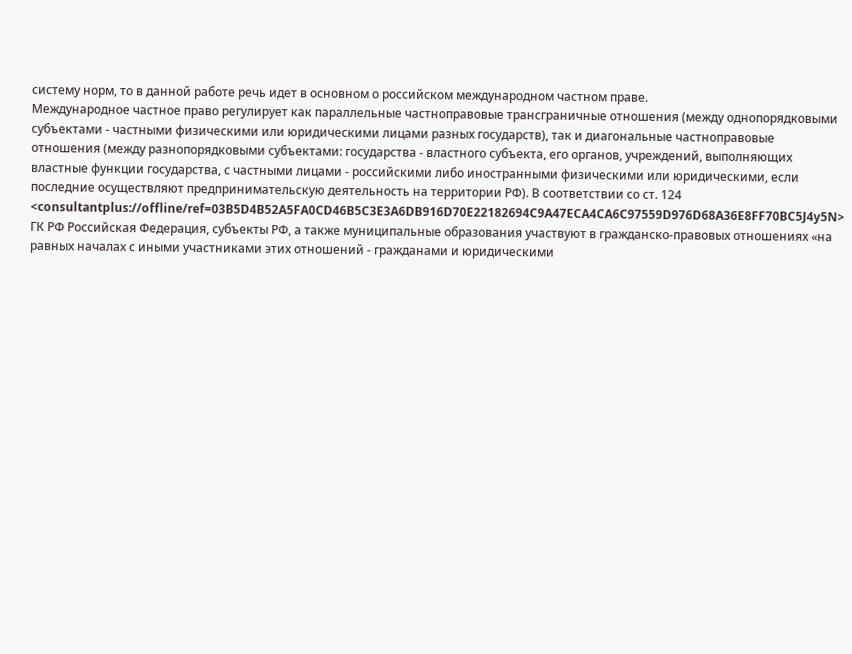систему норм, то в данной работе речь идет в основном о российском международном частном праве.
Международное частное право регулирует как параллельные частноправовые трансграничные отношения (между однопорядковыми субъектами - частными физическими или юридическими лицами разных государств), так и диагональные частноправовые отношения (между разнопорядковыми субъектами: государства - властного субъекта, его органов, учреждений, выполняющих властные функции государства, с частными лицами - российскими либо иностранными физическими или юридическими, если последние осуществляют предпринимательскую деятельность на территории РФ). В соответствии со ст. 124 <consultantplus://offline/ref=03B5D4B52A5FA0CD46B5C3E3A6DB916D70E22182694C9A47ECA4CA6C97559D976D68A36E8FF70BC5J4y5N> ГК РФ Российская Федерация, субъекты РФ, а также муниципальные образования участвуют в гражданско-правовых отношениях «на равных началах с иными участниками этих отношений - гражданами и юридическими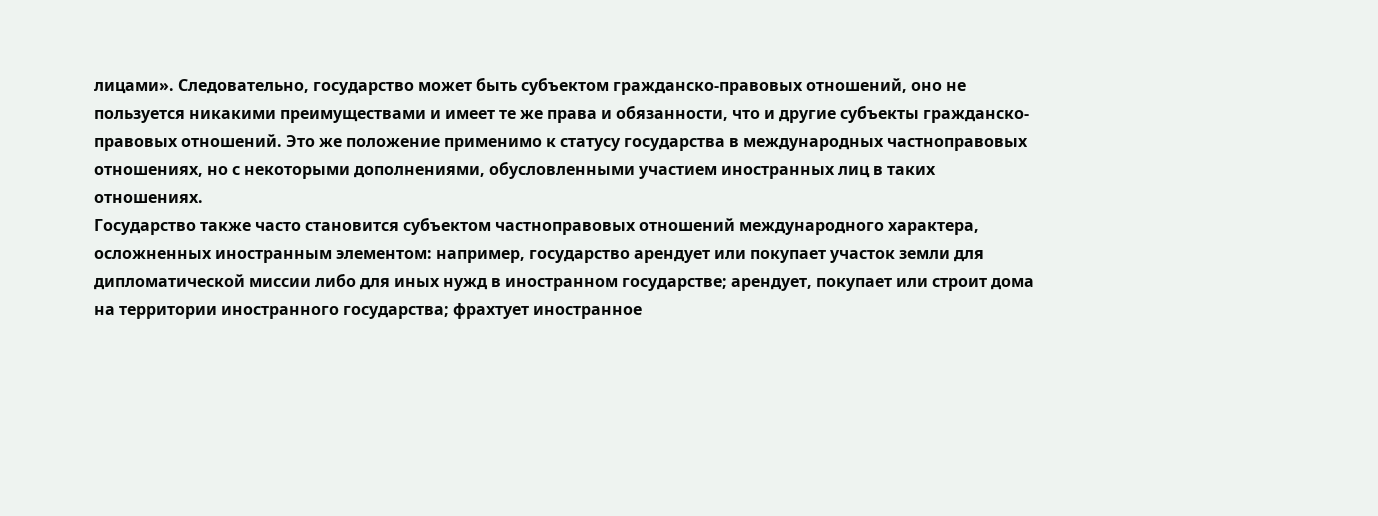лицами». Следовательно, государство может быть субъектом гражданско-правовых отношений, оно не пользуется никакими преимуществами и имеет те же права и обязанности, что и другие субъекты гражданско-правовых отношений. Это же положение применимо к статусу государства в международных частноправовых отношениях, но с некоторыми дополнениями, обусловленными участием иностранных лиц в таких отношениях.
Государство также часто становится субъектом частноправовых отношений международного характера, осложненных иностранным элементом: например, государство арендует или покупает участок земли для дипломатической миссии либо для иных нужд в иностранном государстве; арендует, покупает или строит дома на территории иностранного государства; фрахтует иностранное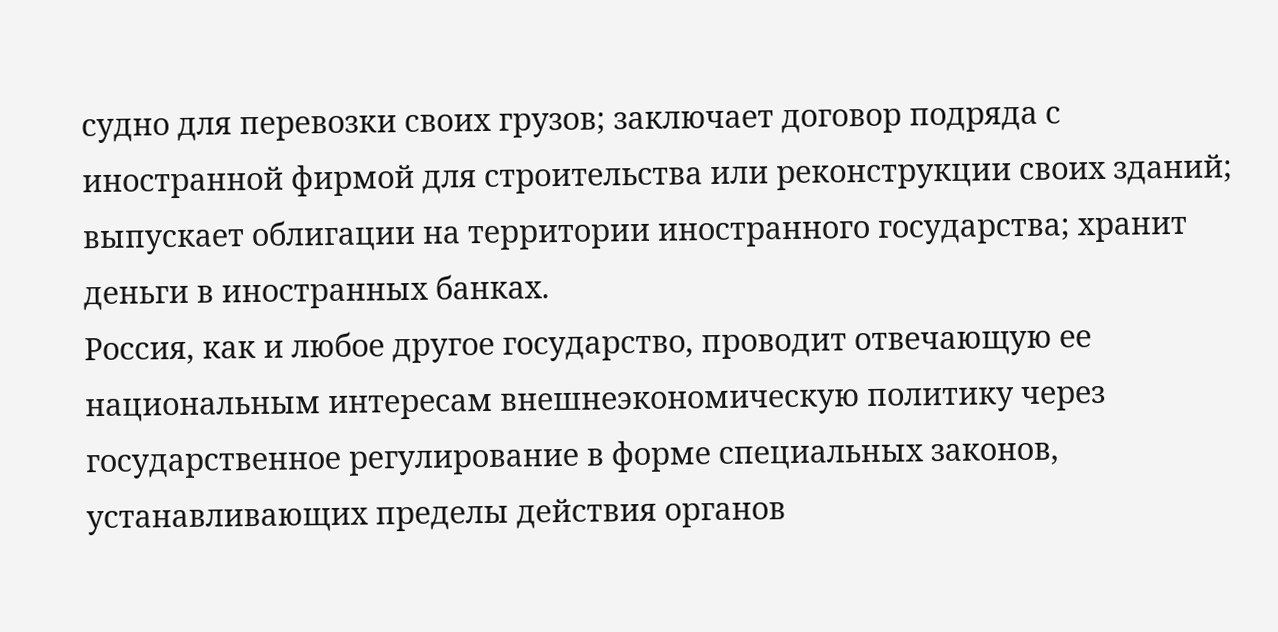судно для перевозки своих грузов; заключает договор подряда с иностранной фирмой для строительства или реконструкции своих зданий; выпускает облигации на территории иностранного государства; хранит деньги в иностранных банках.
Россия, как и любое другое государство, проводит отвечающую ее национальным интересам внешнеэкономическую политику через государственное регулирование в форме специальных законов, устанавливающих пределы действия органов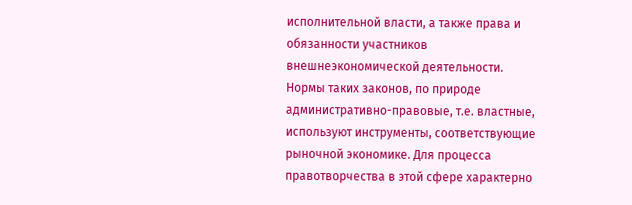исполнительной власти, а также права и обязанности участников внешнеэкономической деятельности. Нормы таких законов, по природе административно-правовые, т.е. властные, используют инструменты, соответствующие рыночной экономике. Для процесса правотворчества в этой сфере характерно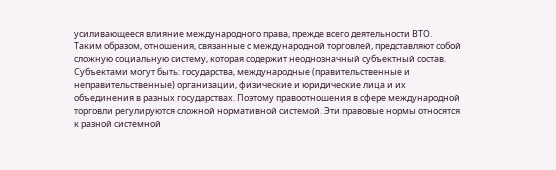усиливающееся влияние международного права, прежде всего деятельности ВТО.
Таким образом, отношения, связанные с международной торговлей, представляют собой сложную социальную систему, которая содержит неоднозначный субъектный состав. Субъектами могут быть: государства, международные (правительственные и неправительственные) организации, физические и юридические лица и их объединения в разных государствах. Поэтому правоотношения в сфере международной торговли регулируются сложной нормативной системой. Эти правовые нормы относятся к разной системной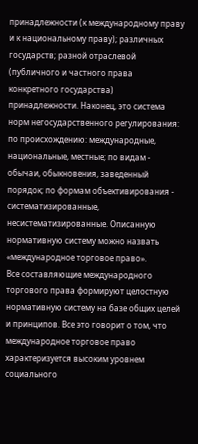принадлежности (к международному праву и к национальному праву); различных государств; разной отраслевой (публичного и частного права конкретного государства) принадлежности. Наконец, это система норм негосударственного регулирования: по происхождению: международные, национальные, местные; по видам - обычаи, обыкновения, заведенный порядок; по формам объективирования - систематизированные, несистематизированные. Описанную нормативную систему можно назвать «международное торговое право».
Все составляющие международного торгового права формируют целостную нормативную систему на базе общих целей и принципов. Все это говорит о том, что международное торговое право характеризуется высоким уровнем социального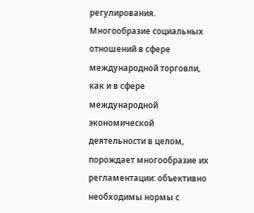регулирования. Многообразие социальных отношений в сфере международной торговли, как и в сфере международной экономической деятельности в целом, порождает многообразие их регламентации: объективно необходимы нормы с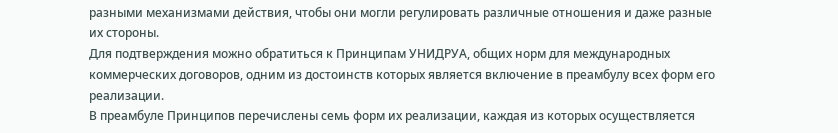разными механизмами действия, чтобы они могли регулировать различные отношения и даже разные их стороны.
Для подтверждения можно обратиться к Принципам УНИДРУА, общих норм для международных коммерческих договоров, одним из достоинств которых является включение в преамбулу всех форм его реализации.
В преамбуле Принципов перечислены семь форм их реализации, каждая из которых осуществляется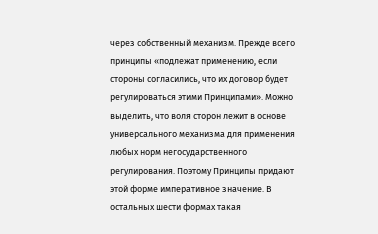через собственный механизм. Прежде всего принципы «подлежат применению, если стороны согласились, что их договор будет регулироваться этими Принципами». Можно выделить, что воля сторон лежит в основе универсального механизма для применения любых норм негосударственного регулирования. Поэтому Принципы придают этой форме императивное значение. В остальных шести формах такая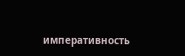императивность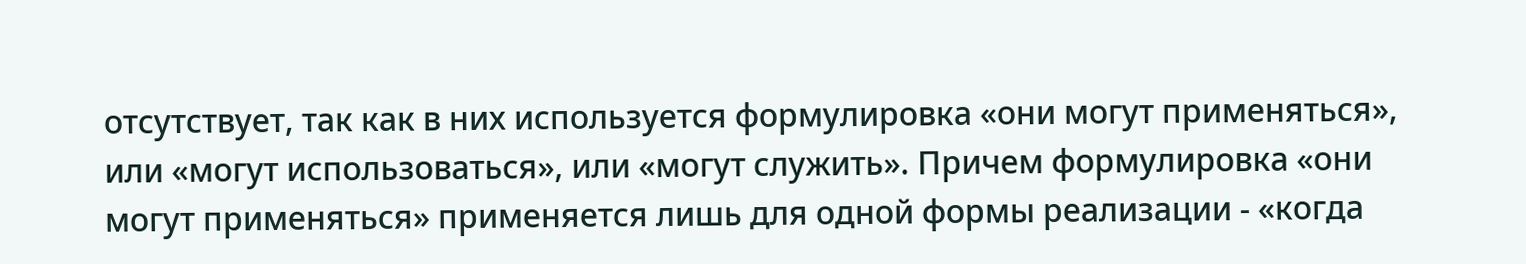отсутствует, так как в них используется формулировка «они могут применяться», или «могут использоваться», или «могут служить». Причем формулировка «они могут применяться» применяется лишь для одной формы реализации - «когда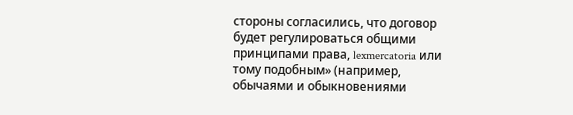стороны согласились, что договор будет регулироваться общими принципами права, lexmercatoria или тому подобным» (например, обычаями и обыкновениями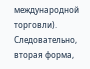международной торговли). Следовательно, вторая форма,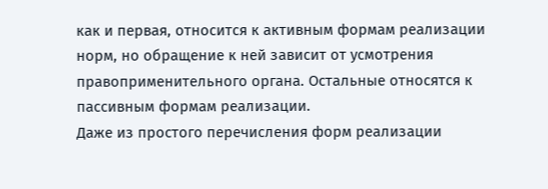как и первая, относится к активным формам реализации норм, но обращение к ней зависит от усмотрения правоприменительного органа. Остальные относятся к пассивным формам реализации.
Даже из простого перечисления форм реализации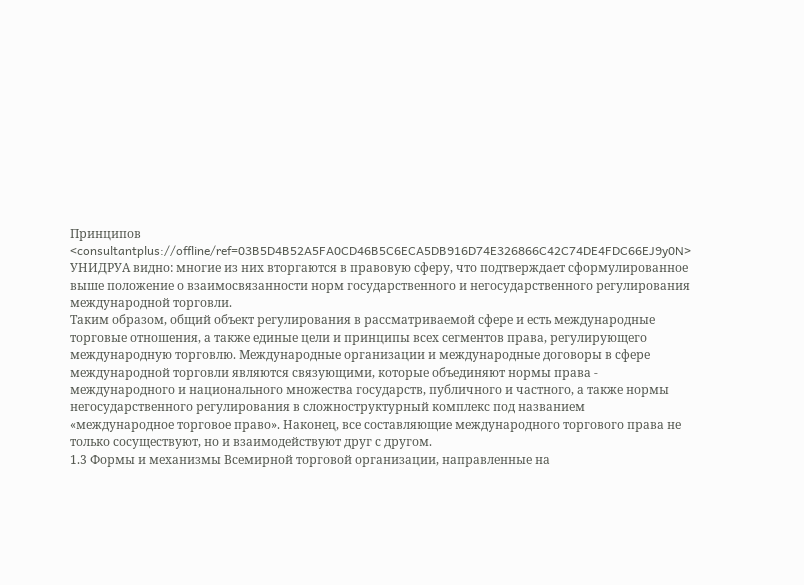Принципов <consultantplus://offline/ref=03B5D4B52A5FA0CD46B5C6ECA5DB916D74E326866C42C74DE4FDC66EJ9y0N> УНИДРУА видно: многие из них вторгаются в правовую сферу, что подтверждает сформулированное выше положение о взаимосвязанности норм государственного и негосударственного регулирования международной торговли.
Таким образом, общий объект регулирования в рассматриваемой сфере и есть международные торговые отношения, а также единые цели и принципы всех сегментов права, регулирующего международную торговлю. Международные организации и международные договоры в сфере международной торговли являются связующими, которые объединяют нормы права - международного и национального множества государств, публичного и частного, а также нормы негосударственного регулирования в сложноструктурный комплекс под названием «международное торговое право». Наконец, все составляющие международного торгового права не только сосуществуют, но и взаимодействуют друг с другом.
1.3 Формы и механизмы Всемирной торговой организации, направленные на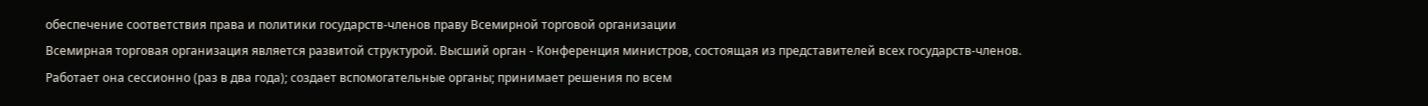обеспечение соответствия права и политики государств-членов праву Всемирной торговой организации
Всемирная торговая организация является развитой структурой. Высший орган - Конференция министров, состоящая из представителей всех государств-членов. Работает она сессионно (раз в два года); создает вспомогательные органы; принимает решения по всем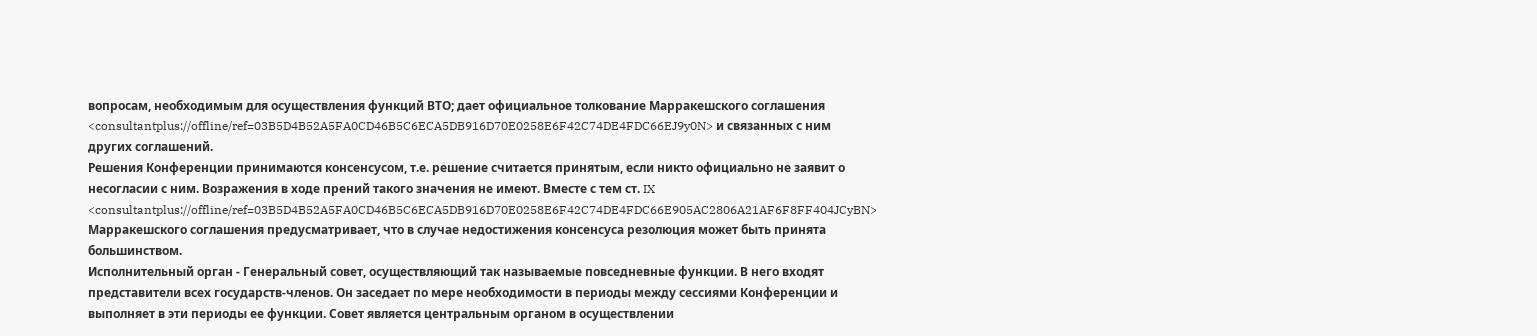вопросам, необходимым для осуществления функций ВТО; дает официальное толкование Марракешского соглашения <consultantplus://offline/ref=03B5D4B52A5FA0CD46B5C6ECA5DB916D70E0258E6F42C74DE4FDC66EJ9y0N> и связанных с ним других соглашений.
Решения Конференции принимаются консенсусом, т.е. решение считается принятым, если никто официально не заявит о несогласии с ним. Возражения в ходе прений такого значения не имеют. Вместе с тем ст. IX <consultantplus://offline/ref=03B5D4B52A5FA0CD46B5C6ECA5DB916D70E0258E6F42C74DE4FDC66E905AC2806A21AF6F8FF404JCyBN> Марракешского соглашения предусматривает, что в случае недостижения консенсуса резолюция может быть принята большинством.
Исполнительный орган - Генеральный совет, осуществляющий так называемые повседневные функции. В него входят представители всех государств-членов. Он заседает по мере необходимости в периоды между сессиями Конференции и выполняет в эти периоды ее функции. Совет является центральным органом в осуществлении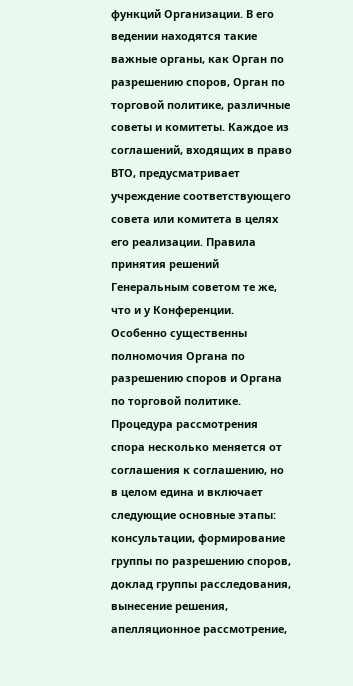функций Организации. В его ведении находятся такие важные органы, как Орган по разрешению споров, Орган по торговой политике, различные советы и комитеты. Каждое из соглашений, входящих в право ВТО, предусматривает учреждение соответствующего совета или комитета в целях его реализации. Правила принятия решений Генеральным советом те же, что и у Конференции.
Особенно существенны полномочия Органа по разрешению споров и Органа по торговой политике. Процедура рассмотрения спора несколько меняется от соглашения к соглашению, но в целом едина и включает следующие основные этапы: консультации, формирование группы по разрешению споров, доклад группы расследования, вынесение решения, апелляционное рассмотрение,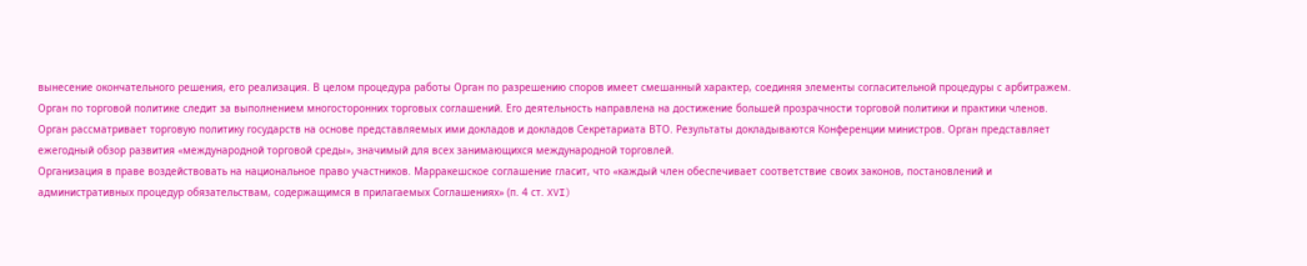вынесение окончательного решения, его реализация. В целом процедура работы Орган по разрешению споров имеет смешанный характер, соединяя элементы согласительной процедуры с арбитражем.
Орган по торговой политике следит за выполнением многосторонних торговых соглашений. Его деятельность направлена на достижение большей прозрачности торговой политики и практики членов. Орган рассматривает торговую политику государств на основе представляемых ими докладов и докладов Секретариата ВТО. Результаты докладываются Конференции министров. Орган представляет ежегодный обзор развития «международной торговой среды», значимый для всех занимающихся международной торговлей.
Организация в праве воздействовать на национальное право участников. Марракешское соглашение гласит, что «каждый член обеспечивает соответствие своих законов, постановлений и административных процедур обязательствам, содержащимся в прилагаемых Соглашениях» (п. 4 ст. XVI)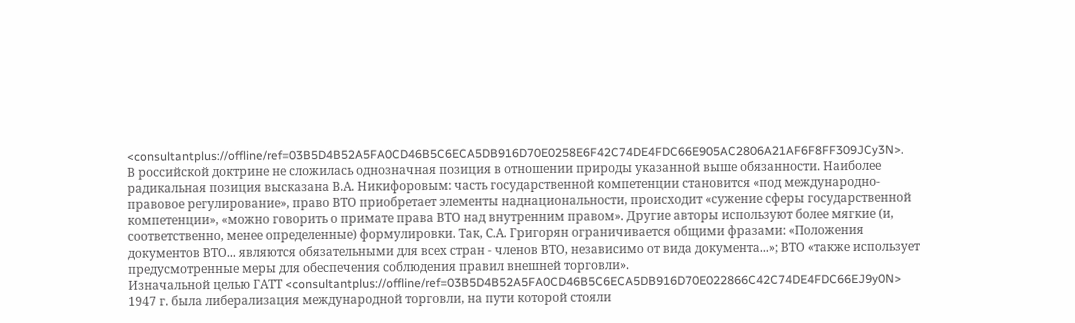<consultantplus://offline/ref=03B5D4B52A5FA0CD46B5C6ECA5DB916D70E0258E6F42C74DE4FDC66E905AC2806A21AF6F8FF309JCy3N>.
В российской доктрине не сложилась однозначная позиция в отношении природы указанной выше обязанности. Наиболее радикальная позиция высказана В.А. Никифоровым: часть государственной компетенции становится «под международно-правовое регулирование», право ВТО приобретает элементы наднациональности, происходит «сужение сферы государственной компетенции», «можно говорить о примате права ВТО над внутренним правом». Другие авторы используют более мягкие (и, соответственно, менее определенные) формулировки. Так, С.А. Григорян ограничивается общими фразами: «Положения документов ВТО... являются обязательными для всех стран - членов ВТО, независимо от вида документа...»; ВТО «также использует предусмотренные меры для обеспечения соблюдения правил внешней торговли».
Изначальной целью ГАТТ <consultantplus://offline/ref=03B5D4B52A5FA0CD46B5C6ECA5DB916D70E022866C42C74DE4FDC66EJ9y0N> 1947 г. была либерализация международной торговли, на пути которой стояли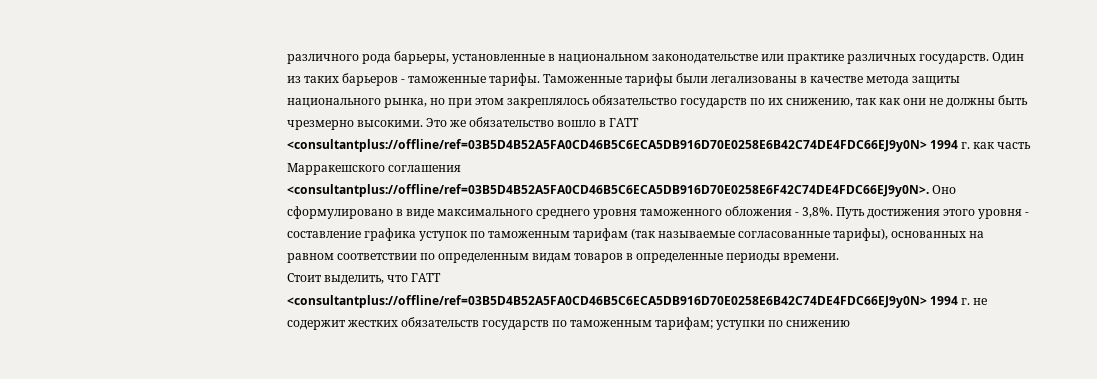различного рода барьеры, установленные в национальном законодательстве или практике различных государств. Один из таких барьеров - таможенные тарифы. Таможенные тарифы были легализованы в качестве метода защиты национального рынка, но при этом закреплялось обязательство государств по их снижению, так как они не должны быть чрезмерно высокими. Это же обязательство вошло в ГАТТ <consultantplus://offline/ref=03B5D4B52A5FA0CD46B5C6ECA5DB916D70E0258E6B42C74DE4FDC66EJ9y0N> 1994 г. как часть Марракешского соглашения <consultantplus://offline/ref=03B5D4B52A5FA0CD46B5C6ECA5DB916D70E0258E6F42C74DE4FDC66EJ9y0N>. Оно сформулировано в виде максимального среднего уровня таможенного обложения - 3,8%. Путь достижения этого уровня - составление графика уступок по таможенным тарифам (так называемые согласованные тарифы), основанных на равном соответствии по определенным видам товаров в определенные периоды времени.
Стоит выделить, что ГАТТ <consultantplus://offline/ref=03B5D4B52A5FA0CD46B5C6ECA5DB916D70E0258E6B42C74DE4FDC66EJ9y0N> 1994 г. не содержит жестких обязательств государств по таможенным тарифам; уступки по снижению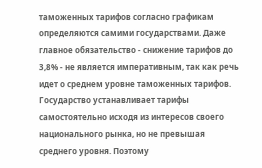таможенных тарифов согласно графикам определяются самими государствами. Даже главное обязательство - снижение тарифов до 3,8% - не является императивным, так как речь идет о среднем уровне таможенных тарифов. Государство устанавливает тарифы самостоятельно исходя из интересов своего национального рынка, но не превышая среднего уровня. Поэтому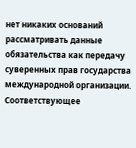нет никаких оснований рассматривать данные обязательства как передачу суверенных прав государства международной организации. Соответствующее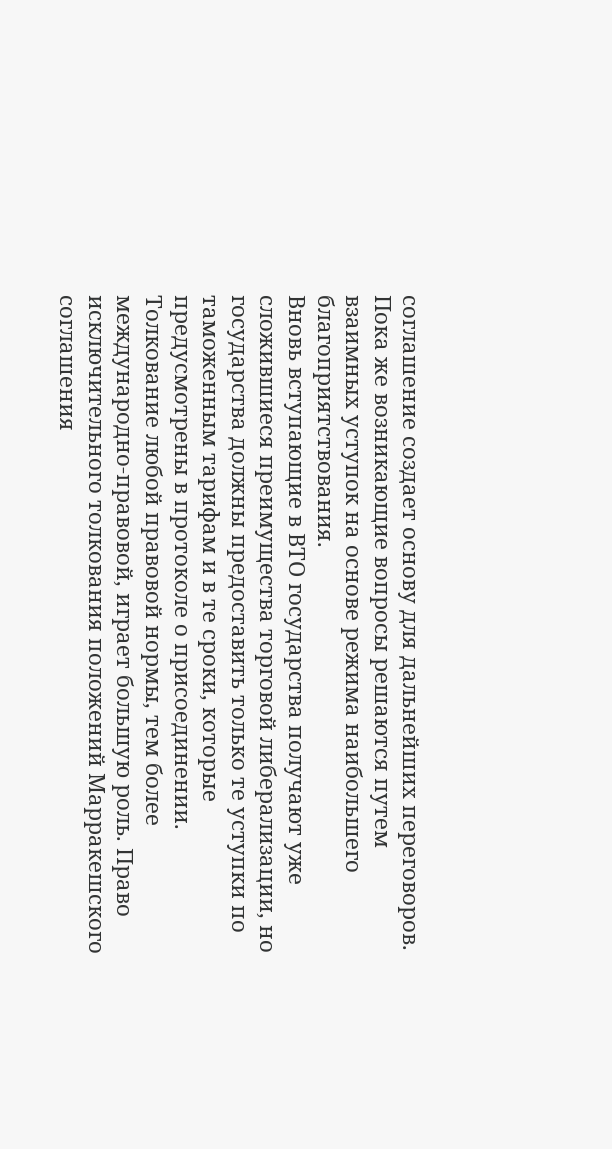соглашение создает основу для дальнейших переговоров. Пока же возникающие вопросы решаются путем взаимных уступок на основе режима наибольшего благоприятствования.
Вновь вступающие в ВТО государства получают уже сложившиеся преимущества торговой либерализации, но государства должны предоставить только те уступки по таможенным тарифам и в те сроки, которые предусмотрены в протоколе о присоединении.
Толкование любой правовой нормы, тем более международно-правовой, играет большую роль. Право исключительного толкования положений Марракешского соглашения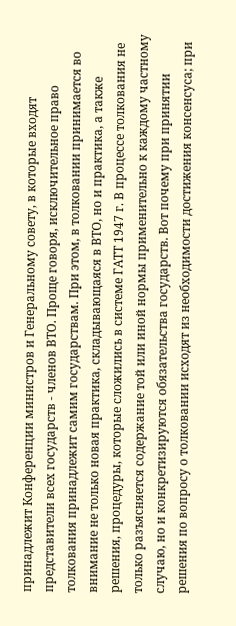принадлежит Конференции министров и Генеральному совету, в которые входят представители всех государств - членов ВТО. Проще говоря, исключительное право толкования принадлежит самим государствам. При этом, в толковании принимается во внимание не только новая практика, складывающаяся в ВТО, но и практика, а также решения, процедуры, которые сложились в системе ГАТТ 1947 г. В процессе толкования не только разъясняется содержание той или иной нормы применительно к каждому частному случаю, но и конкретизируются обязательства государств. Вот почему при принятии решения по вопросу о толковании исходят из необходимости достижения консенсуса; при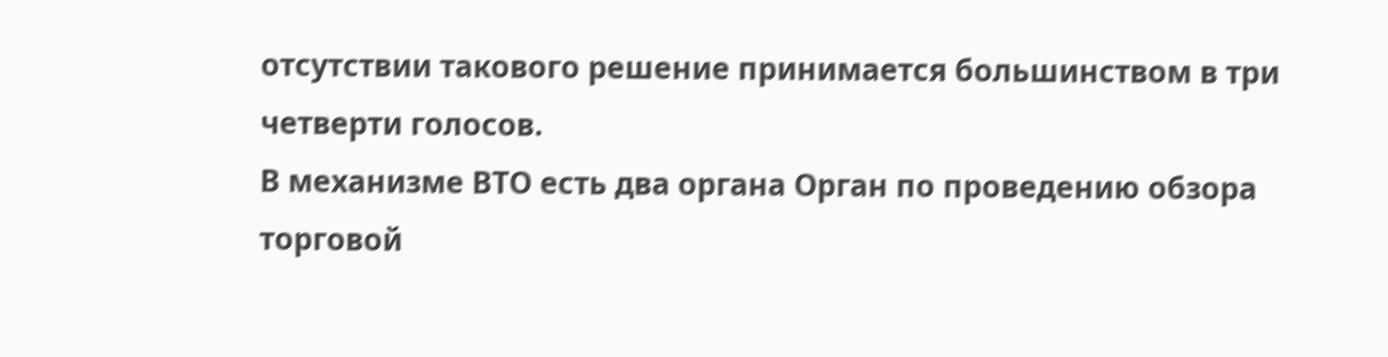отсутствии такового решение принимается большинством в три четверти голосов.
В механизме ВТО есть два органа Орган по проведению обзора торговой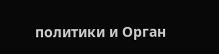политики и Орган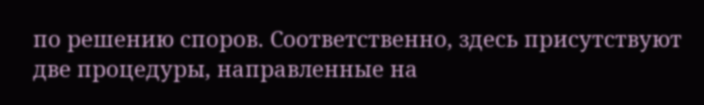по решению споров. Соответственно, здесь присутствуют две процедуры, направленные на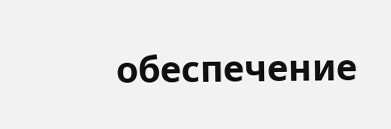обеспечение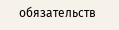обязательств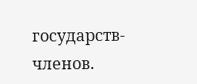государств-членов.